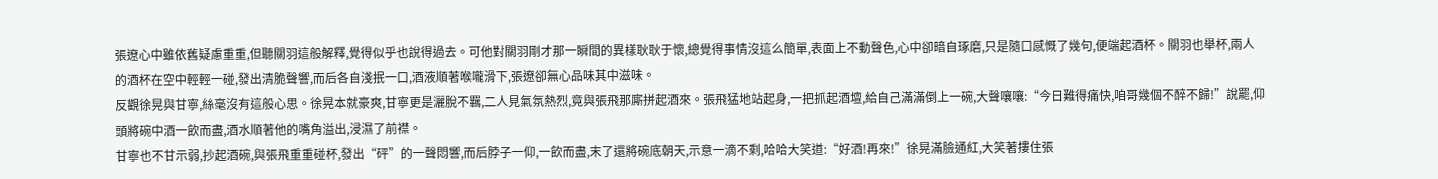張遼心中雖依舊疑慮重重,但聽關羽這般解釋,覺得似乎也說得過去。可他對關羽剛才那一瞬間的異樣耿耿于懷,總覺得事情沒這么簡單,表面上不動聲色,心中卻暗自琢磨,只是隨口感慨了幾句,便端起酒杯。關羽也舉杯,兩人的酒杯在空中輕輕一碰,發出清脆聲響,而后各自淺抿一口,酒液順著喉嚨滑下,張遼卻無心品味其中滋味。
反觀徐晃與甘寧,絲毫沒有這般心思。徐晃本就豪爽,甘寧更是灑脫不羈,二人見氣氛熱烈,竟與張飛那廝拼起酒來。張飛猛地站起身,一把抓起酒壇,給自己滿滿倒上一碗,大聲嚷嚷:“今日難得痛快,咱哥幾個不醉不歸!”說罷,仰頭將碗中酒一飲而盡,酒水順著他的嘴角溢出,浸濕了前襟。
甘寧也不甘示弱,抄起酒碗,與張飛重重碰杯,發出“砰”的一聲悶響,而后脖子一仰,一飲而盡,末了還將碗底朝天,示意一滴不剩,哈哈大笑道:“好酒!再來!”徐晃滿臉通紅,大笑著摟住張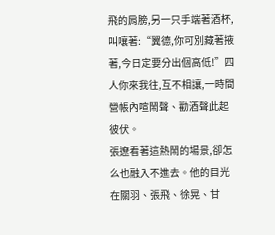飛的肩膀,另一只手端著酒杯,叫嚷著:“翼德,你可別藏著掖著,今日定要分出個高低!”四人你來我往,互不相讓,一時間營帳內喧鬧聲、勸酒聲此起彼伏。
張遼看著這熱鬧的場景,卻怎么也融入不進去。他的目光在關羽、張飛、徐晃、甘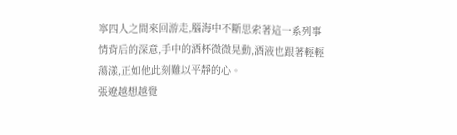寧四人之間來回游走,腦海中不斷思索著這一系列事情背后的深意,手中的酒杯微微晃動,酒液也跟著輕輕蕩漾,正如他此刻難以平靜的心。
張遼越想越覺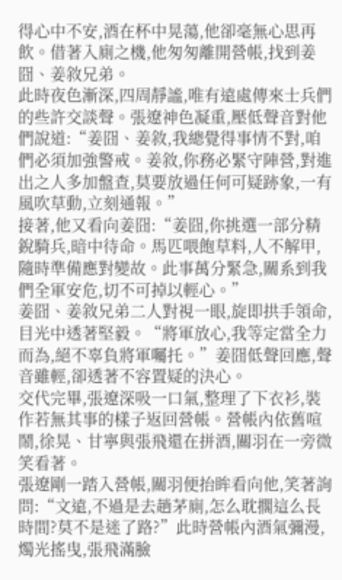得心中不安,酒在杯中晃蕩,他卻毫無心思再飲。借著入廁之機,他匆匆離開營帳,找到姜囧、姜敘兄弟。
此時夜色漸深,四周靜謐,唯有遠處傳來士兵們的些許交談聲。張遼神色凝重,壓低聲音對他們說道:“姜囧、姜敘,我總覺得事情不對,咱們必須加強警戒。姜敘,你務必緊守陣營,對進出之人多加盤查,莫要放過任何可疑跡象,一有風吹草動,立刻通報。”
接著,他又看向姜囧:“姜囧,你挑選一部分精銳騎兵,暗中待命。馬匹喂飽草料,人不解甲,隨時準備應對變故。此事萬分緊急,關系到我們全軍安危,切不可掉以輕心。”
姜囧、姜敘兄弟二人對視一眼,旋即拱手領命,目光中透著堅毅。“將軍放心,我等定當全力而為,絕不辜負將軍囑托。”姜囧低聲回應,聲音雖輕,卻透著不容置疑的決心。
交代完畢,張遼深吸一口氣,整理了下衣衫,裝作若無其事的樣子返回營帳。營帳內依舊喧鬧,徐晃、甘寧與張飛還在拼酒,關羽在一旁微笑看著。
張遼剛一踏入營帳,關羽便抬眸看向他,笑著詢問:“文遠,不過是去趟茅廁,怎么耽擱這么長時間?莫不是迷了路?”此時營帳內酒氣彌漫,燭光搖曳,張飛滿臉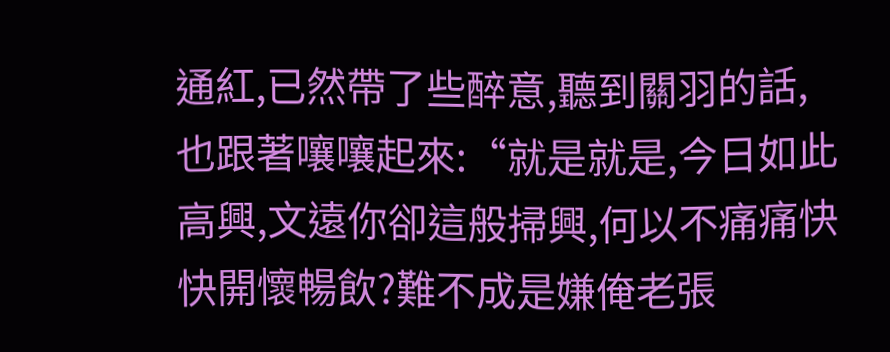通紅,已然帶了些醉意,聽到關羽的話,也跟著嚷嚷起來:“就是就是,今日如此高興,文遠你卻這般掃興,何以不痛痛快快開懷暢飲?難不成是嫌俺老張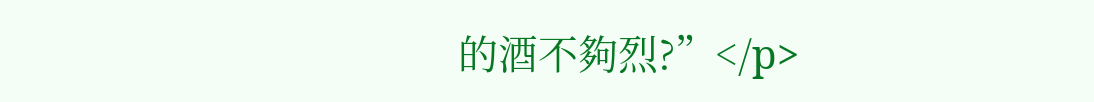的酒不夠烈?”</p>